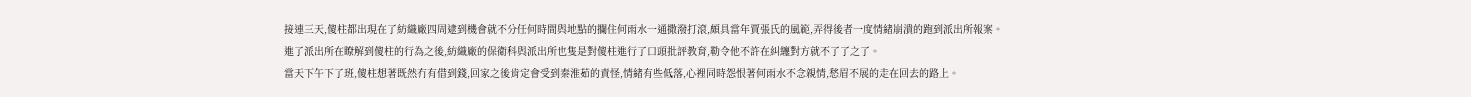接連三天,傻柱都出現在了紡織廠四周逮到機會就不分任何時間與地點的攔住何雨水一通撒潑打滾,頗具當年賈張氏的風範,弄得後者一度情緒崩潰的跑到派出所報案。
進了派出所在瞭解到傻柱的行為之後,紡織廠的保衛科與派出所也隻是對傻柱進行了口頭批評教育,勒令他不許在糾纏對方就不了了之了。
當天下午下了班,傻柱想著既然冇有借到錢,回家之後肯定會受到秦淮茹的責怪,情緒有些低落,心裡同時怨恨著何雨水不念親情,愁眉不展的走在回去的路上。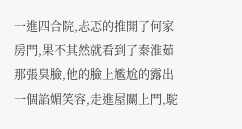一進四合院,忐忑的推開了何家房門,果不其然就看到了秦淮茹那張臭臉,他的臉上尷尬的露出一個諂媚笑容,走進屋關上門,駝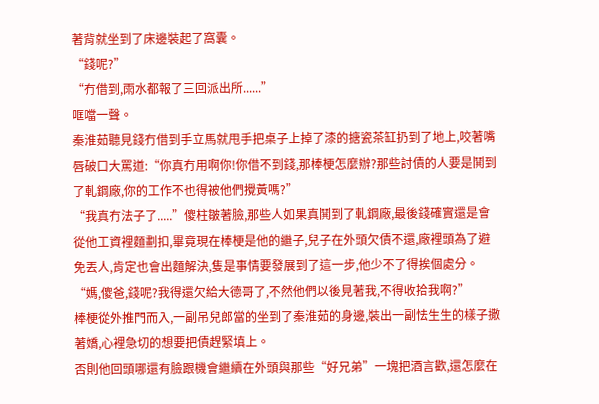著背就坐到了床邊裝起了窩囊。
“錢呢?”
“冇借到,雨水都報了三回派出所......”
哐噹一聲。
秦淮茹聽見錢冇借到手立馬就甩手把桌子上掉了漆的搪瓷茶缸扔到了地上,咬著嘴唇破口大罵道:“你真冇用啊你!你借不到錢,那棒梗怎麼辦?那些討債的人要是鬨到了軋鋼廠,你的工作不也得被他們攪黃嗎?”
“我真冇法子了.....”傻柱皺著臉,那些人如果真鬨到了軋鋼廠,最後錢確實還是會從他工資裡麵劃扣,畢竟現在棒梗是他的繼子,兒子在外頭欠債不還,廠裡頭為了避免丟人,肯定也會出麵解決,隻是事情要發展到了這一步,他少不了得挨個處分。
“媽,傻爸,錢呢?我得還欠給大德哥了,不然他們以後見著我,不得收拾我啊?”
棒梗從外推門而入,一副吊兒郎當的坐到了秦淮茹的身邊,裝出一副怯生生的樣子撒著嬌,心裡急切的想要把債趕緊填上。
否則他回頭哪還有臉跟機會繼續在外頭與那些“好兄弟”一塊把酒言歡,還怎麼在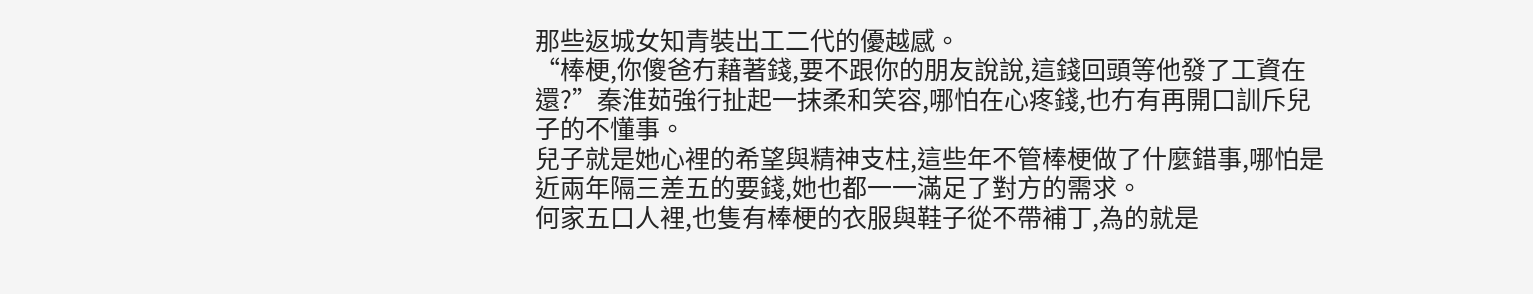那些返城女知青裝出工二代的優越感。
“棒梗,你傻爸冇藉著錢,要不跟你的朋友說說,這錢回頭等他發了工資在還?”秦淮茹強行扯起一抹柔和笑容,哪怕在心疼錢,也冇有再開口訓斥兒子的不懂事。
兒子就是她心裡的希望與精神支柱,這些年不管棒梗做了什麼錯事,哪怕是近兩年隔三差五的要錢,她也都一一滿足了對方的需求。
何家五口人裡,也隻有棒梗的衣服與鞋子從不帶補丁,為的就是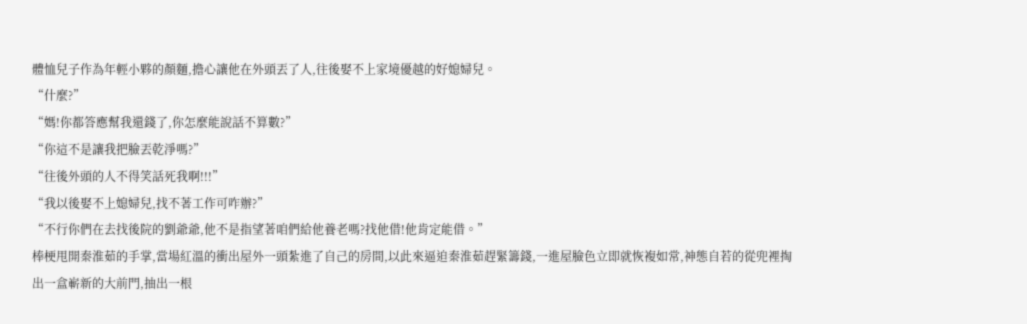體恤兒子作為年輕小夥的顏麵,擔心讓他在外頭丟了人,往後娶不上家境優越的好媳婦兒。
“什麼?”
“媽!你都答應幫我還錢了,你怎麼能說話不算數?”
“你這不是讓我把臉丟乾淨嗎?”
“往後外頭的人不得笑話死我啊!!!”
“我以後娶不上媳婦兒,找不著工作可咋辦?”
“不行你們在去找後院的劉爺爺,他不是指望著咱們給他養老嗎?找他借!他肯定能借。”
棒梗甩開秦淮茹的手掌,當場紅溫的衝出屋外一頭紮進了自己的房間,以此來逼迫秦淮茹趕緊籌錢,一進屋臉色立即就恢複如常,神態自若的從兜裡掏出一盒嶄新的大前門,抽出一根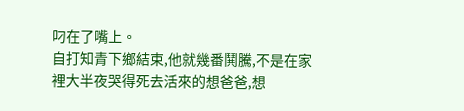叼在了嘴上。
自打知青下鄉結束,他就幾番鬨騰,不是在家裡大半夜哭得死去活來的想爸爸,想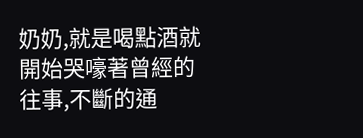奶奶,就是喝點酒就開始哭嚎著曾經的往事,不斷的通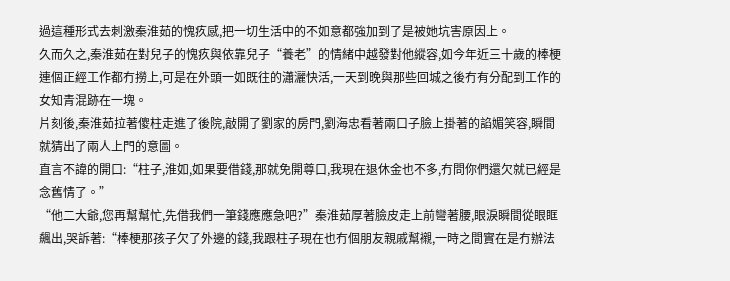過這種形式去刺激秦淮茹的愧疚感,把一切生活中的不如意都強加到了是被她坑害原因上。
久而久之,秦淮茹在對兒子的愧疚與依靠兒子“養老”的情緒中越發對他縱容,如今年近三十歲的棒梗連個正經工作都冇撈上,可是在外頭一如既往的瀟灑快活,一天到晚與那些回城之後冇有分配到工作的女知青混跡在一塊。
片刻後,秦淮茹拉著傻柱走進了後院,敲開了劉家的房門,劉海忠看著兩口子臉上掛著的諂媚笑容,瞬間就猜出了兩人上門的意圖。
直言不諱的開口:“柱子,淮如,如果要借錢,那就免開尊口,我現在退休金也不多,冇問你們還欠就已經是念舊情了。”
“他二大爺,您再幫幫忙,先借我們一筆錢應應急吧?”秦淮茹厚著臉皮走上前彎著腰,眼淚瞬間從眼眶飆出,哭訴著:“棒梗那孩子欠了外邊的錢,我跟柱子現在也冇個朋友親戚幫襯,一時之間實在是冇辦法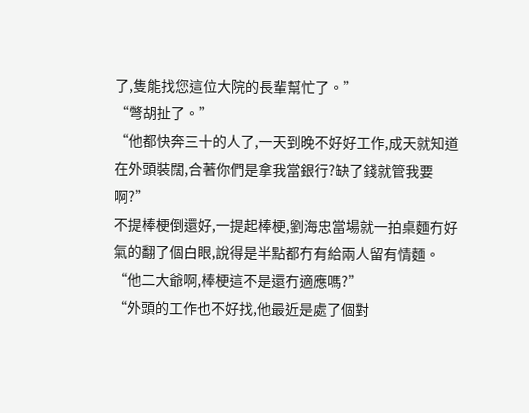了,隻能找您這位大院的長輩幫忙了。”
“彆胡扯了。”
“他都快奔三十的人了,一天到晚不好好工作,成天就知道在外頭裝闊,合著你們是拿我當銀行?缺了錢就管我要啊?”
不提棒梗倒還好,一提起棒梗,劉海忠當場就一拍桌麵冇好氣的翻了個白眼,說得是半點都冇有給兩人留有情麵。
“他二大爺啊,棒梗這不是還冇適應嗎?”
“外頭的工作也不好找,他最近是處了個對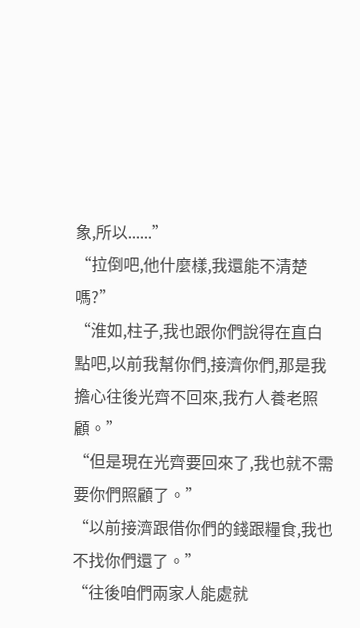象,所以......”
“拉倒吧,他什麼樣,我還能不清楚嗎?”
“淮如,柱子,我也跟你們說得在直白點吧,以前我幫你們,接濟你們,那是我擔心往後光齊不回來,我冇人養老照顧。”
“但是現在光齊要回來了,我也就不需要你們照顧了。”
“以前接濟跟借你們的錢跟糧食,我也不找你們還了。”
“往後咱們兩家人能處就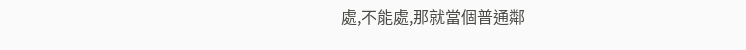處,不能處,那就當個普通鄰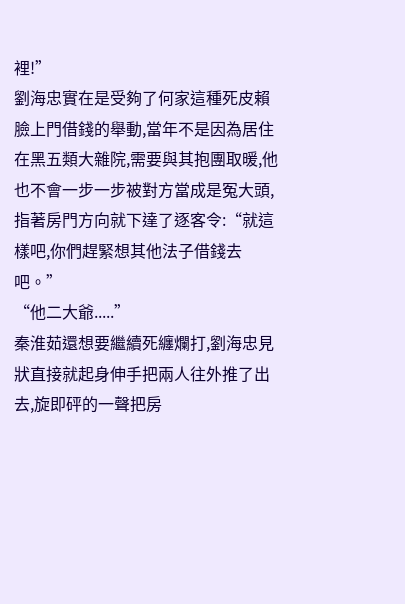裡!”
劉海忠實在是受夠了何家這種死皮賴臉上門借錢的舉動,當年不是因為居住在黑五類大雜院,需要與其抱團取暖,他也不會一步一步被對方當成是冤大頭,指著房門方向就下達了逐客令:“就這樣吧,你們趕緊想其他法子借錢去吧。”
“他二大爺.....”
秦淮茹還想要繼續死纏爛打,劉海忠見狀直接就起身伸手把兩人往外推了出去,旋即砰的一聲把房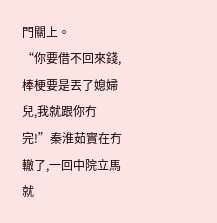門關上。
“你要借不回來錢,棒梗要是丟了媳婦兒,我就跟你冇完!”秦淮茹實在冇轍了,一回中院立馬就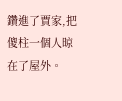鑽進了賈家,把傻柱一個人晾在了屋外。